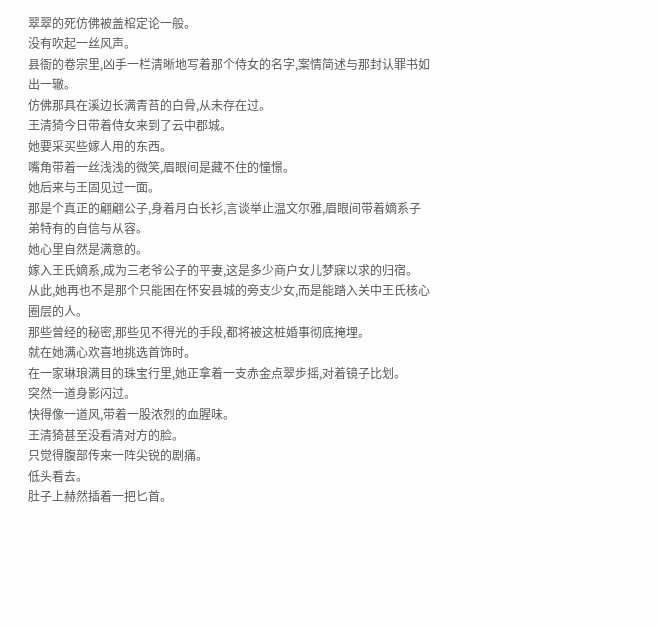翠翠的死仿佛被盖棺定论一般。
没有吹起一丝风声。
县衙的卷宗里,凶手一栏清晰地写着那个侍女的名字,案情简述与那封认罪书如出一辙。
仿佛那具在溪边长满青苔的白骨,从未存在过。
王清猗今日带着侍女来到了云中郡城。
她要采买些嫁人用的东西。
嘴角带着一丝浅浅的微笑,眉眼间是藏不住的憧憬。
她后来与王固见过一面。
那是个真正的翩翩公子,身着月白长衫,言谈举止温文尔雅,眉眼间带着嫡系子弟特有的自信与从容。
她心里自然是满意的。
嫁入王氏嫡系,成为三老爷公子的平妻,这是多少商户女儿梦寐以求的归宿。
从此,她再也不是那个只能困在怀安县城的旁支少女,而是能踏入关中王氏核心圈层的人。
那些曾经的秘密,那些见不得光的手段,都将被这桩婚事彻底掩埋。
就在她满心欢喜地挑选首饰时。
在一家琳琅满目的珠宝行里,她正拿着一支赤金点翠步摇,对着镜子比划。
突然一道身影闪过。
快得像一道风,带着一股浓烈的血腥味。
王清猗甚至没看清对方的脸。
只觉得腹部传来一阵尖锐的剧痛。
低头看去。
肚子上赫然插着一把匕首。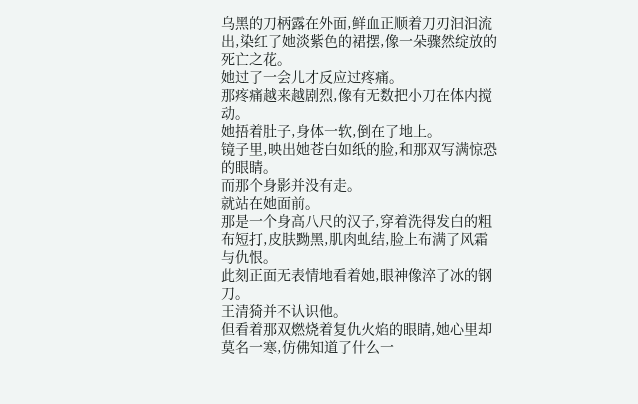乌黑的刀柄露在外面,鲜血正顺着刀刃汩汩流出,染红了她淡紫色的裙摆,像一朵骤然绽放的死亡之花。
她过了一会儿才反应过疼痛。
那疼痛越来越剧烈,像有无数把小刀在体内搅动。
她捂着肚子,身体一软,倒在了地上。
镜子里,映出她苍白如纸的脸,和那双写满惊恐的眼睛。
而那个身影并没有走。
就站在她面前。
那是一个身高八尺的汉子,穿着洗得发白的粗布短打,皮肤黝黑,肌肉虬结,脸上布满了风霜与仇恨。
此刻正面无表情地看着她,眼神像淬了冰的钢刀。
王清猗并不认识他。
但看着那双燃烧着复仇火焰的眼睛,她心里却莫名一寒,仿佛知道了什么一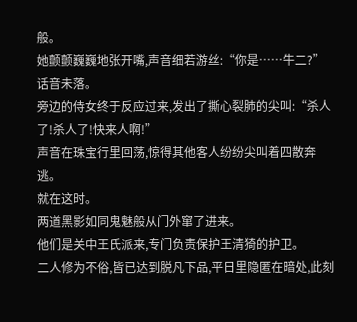般。
她颤颤巍巍地张开嘴,声音细若游丝:“你是……牛二?”
话音未落。
旁边的侍女终于反应过来,发出了撕心裂肺的尖叫:“杀人了!杀人了!快来人啊!”
声音在珠宝行里回荡,惊得其他客人纷纷尖叫着四散奔逃。
就在这时。
两道黑影如同鬼魅般从门外窜了进来。
他们是关中王氏派来,专门负责保护王清猗的护卫。
二人修为不俗,皆已达到脱凡下品,平日里隐匿在暗处,此刻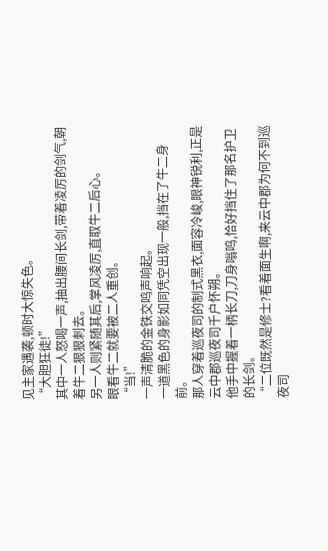见主家遇袭,顿时大惊失色。
“大胆狂徒!”
其中一人怒喝一声,抽出腰间长剑,带着凌厉的剑气,朝着牛二狠狠刺去。
另一人则紧随其后,掌风凌厉,直取牛二后心。
眼看牛二就要被二人重创。
“当!”
一声清脆的金铁交鸣声响起。
一道黑色的身影如同凭空出现一般,挡在了牛二身前。
那人穿着巡夜司的制式黑衣,面容冷峻,眼神锐利,正是云中郡巡夜司千户怀朔。
他手中握着一柄长刀,刀身嗡鸣,恰好挡住了那名护卫的长剑。
“二位既然是修士?看着面生啊,来云中郡为何不到巡夜司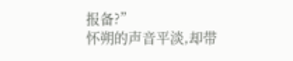报备?”
怀朔的声音平淡,却带